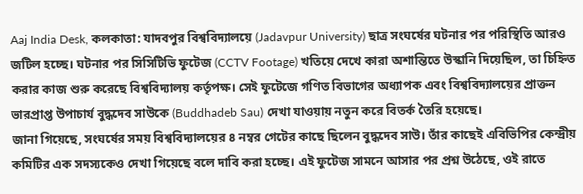Aaj India Desk, কলকাতা: যাদবপুর বিশ্ববিদ্যালয়ে (Jadavpur University) ছাত্র সংঘর্ষের ঘটনার পর পরিস্থিতি আরও জটিল হচ্ছে। ঘটনার পর সিসিটিভি ফুটেজ (CCTV Footage) খতিয়ে দেখে কারা অশান্তিতে উস্কানি দিয়েছিল, তা চিহ্নিত করার কাজ শুরু করেছে বিশ্ববিদ্যালয় কর্তৃপক্ষ। সেই ফুটেজে গণিত বিভাগের অধ্যাপক এবং বিশ্ববিদ্যালয়ের প্রাক্তন ভারপ্রাপ্ত উপাচার্য বুদ্ধদেব সাউকে (Buddhadeb Sau) দেখা যাওয়ায় নতুন করে বিতর্ক তৈরি হয়েছে।
জানা গিয়েছে, সংঘর্ষের সময় বিশ্ববিদ্যালয়ের ৪ নম্বর গেটের কাছে ছিলেন বুদ্ধদেব সাউ। তাঁর কাছেই এবিভিপির কেন্দ্রীয় কমিটির এক সদস্যকেও দেখা গিয়েছে বলে দাবি করা হচ্ছে। এই ফুটেজ সামনে আসার পর প্রশ্ন উঠেছে, ওই রাতে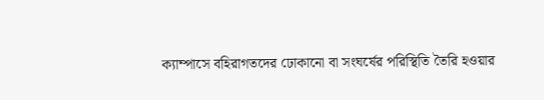ক্যাম্পাসে বহিরাগতদের ঢোকানো বা সংঘর্ষের পরিস্থিতি তৈরি হওয়ার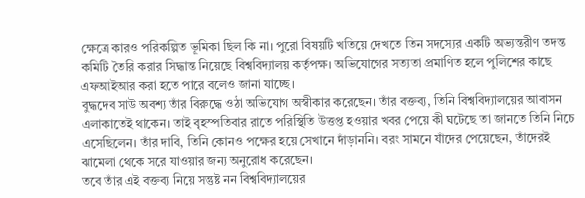ক্ষেত্রে কারও পরিকল্পিত ভূমিকা ছিল কি না। পুরো বিষয়টি খতিয়ে দেখতে তিন সদস্যের একটি অভ্যন্তরীণ তদন্ত কমিটি তৈরি করার সিদ্ধান্ত নিয়েছে বিশ্ববিদ্যালয় কর্তৃপক্ষ। অভিযোগের সত্যতা প্রমাণিত হলে পুলিশের কাছে এফআইআর করা হতে পারে বলেও জানা যাচ্ছে।
বুদ্ধদেব সাউ অবশ্য তাঁর বিরুদ্ধে ওঠা অভিযোগ অস্বীকার করেছেন। তাঁর বক্তব্য, তিনি বিশ্ববিদ্যালয়ের আবাসন এলাকাতেই থাকেন। তাই বৃহস্পতিবার রাতে পরিস্থিতি উত্তপ্ত হওয়ার খবর পেয়ে কী ঘটেছে তা জানতে তিনি নিচে এসেছিলেন। তাঁর দাবি, তিনি কোনও পক্ষের হয়ে সেখানে দাঁড়াননি। বরং সামনে যাঁদের পেয়েছেন, তাঁদেরই ঝামেলা থেকে সরে যাওয়ার জন্য অনুরোধ করেছেন।
তবে তাঁর এই বক্তব্য নিয়ে সন্তুষ্ট নন বিশ্ববিদ্যালয়ের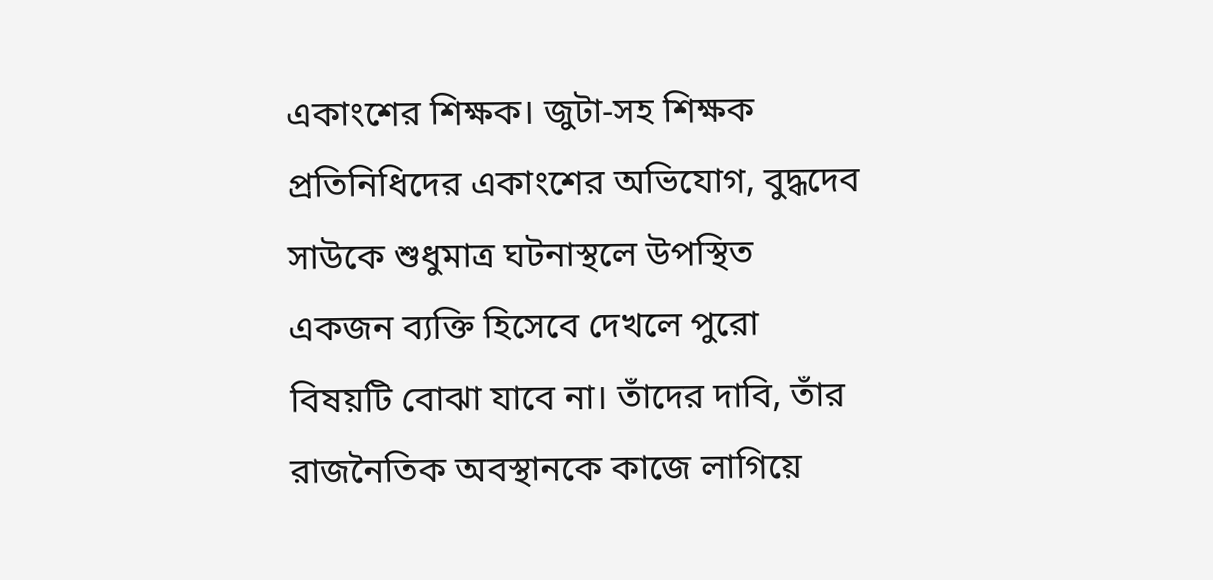একাংশের শিক্ষক। জুটা-সহ শিক্ষক প্রতিনিধিদের একাংশের অভিযোগ, বুদ্ধদেব সাউকে শুধুমাত্র ঘটনাস্থলে উপস্থিত একজন ব্যক্তি হিসেবে দেখলে পুরো বিষয়টি বোঝা যাবে না। তাঁদের দাবি, তাঁর রাজনৈতিক অবস্থানকে কাজে লাগিয়ে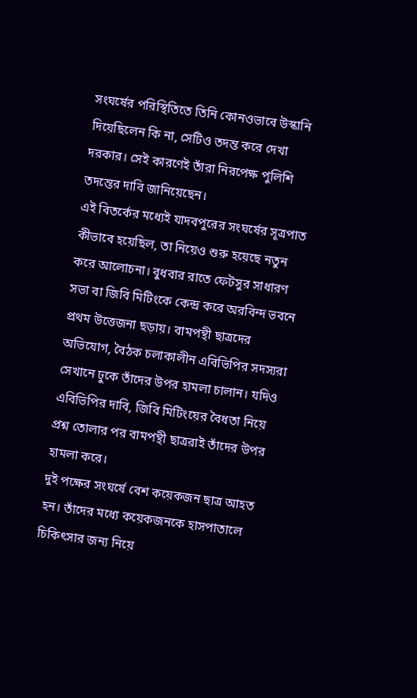সংঘর্ষের পরিস্থিতিতে তিনি কোনওভাবে উস্কানি দিয়েছিলেন কি না, সেটিও তদন্ত করে দেখা দরকার। সেই কারণেই তাঁরা নিরপেক্ষ পুলিশি তদন্তের দাবি জানিয়েছেন।
এই বিতর্কের মধ্যেই যাদবপুরের সংঘর্ষের সূত্রপাত কীভাবে হয়েছিল, তা নিয়েও শুরু হয়েছে নতুন করে আলোচনা। বুধবার রাতে ফেটসুর সাধারণ সভা বা জিবি মিটিংকে কেন্দ্র করে অরবিন্দ ভবনে প্রথম উত্তেজনা ছড়ায়। বামপন্থী ছাত্রদের অভিযোগ, বৈঠক চলাকালীন এবিভিপির সদস্যরা সেখানে ঢুকে তাঁদের উপর হামলা চালান। যদিও এবিভিপির দাবি, জিবি মিটিংয়ের বৈধতা নিয়ে প্রশ্ন তোলার পর বামপন্থী ছাত্ররাই তাঁদের উপর হামলা করে।
দুই পক্ষের সংঘর্ষে বেশ কয়েকজন ছাত্র আহত হন। তাঁদের মধ্যে কয়েকজনকে হাসপাতালে চিকিৎসার জন্য নিয়ে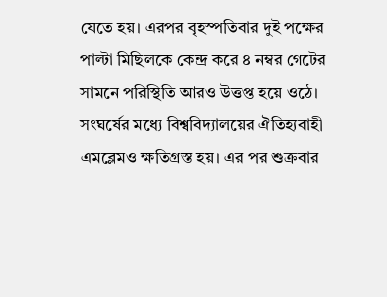যেতে হয়। এরপর বৃহস্পতিবার দুই পক্ষের পাল্টা মিছিলকে কেন্দ্র করে ৪ নম্বর গেটের সামনে পরিস্থিতি আরও উত্তপ্ত হয়ে ওঠে। সংঘর্ষের মধ্যে বিশ্ববিদ্যালয়ের ঐতিহ্যবাহী এমব্লেমও ক্ষতিগ্রস্ত হয়। এর পর শুক্রবার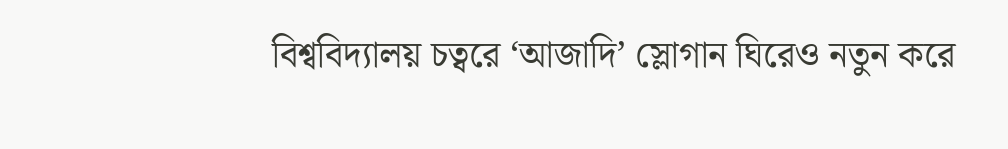বিশ্ববিদ্যালয় চত্বরে ‘আজাদি’ স্লোগান ঘিরেও নতুন করে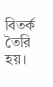বিতর্ক তৈরি হয়।